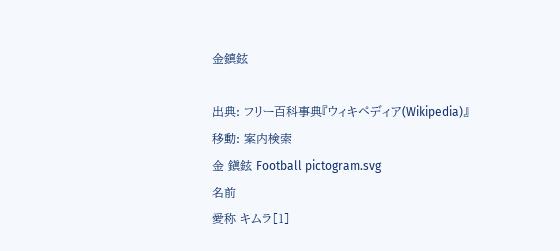金鎮鉉

出典: フリー百科事典『ウィキペディア(Wikipedia)』
移動: 案内検索
金 鎭鉉 Football pictogram.svg
名前
愛称 キムラ[1]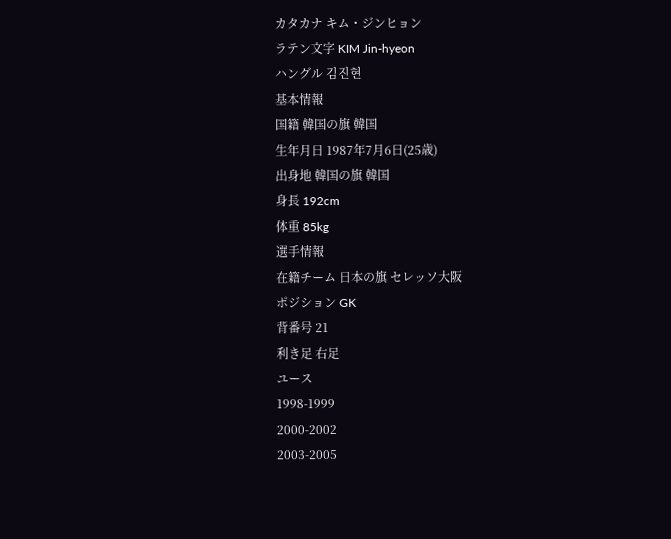カタカナ キム・ジンヒョン
ラテン文字 KIM Jin-hyeon
ハングル 김진현
基本情報
国籍 韓国の旗 韓国
生年月日 1987年7月6日(25歳)
出身地 韓国の旗 韓国
身長 192cm
体重 85kg
選手情報
在籍チーム 日本の旗 セレッソ大阪
ポジション GK
背番号 21
利き足 右足
ユース
1998-1999
2000-2002
2003-2005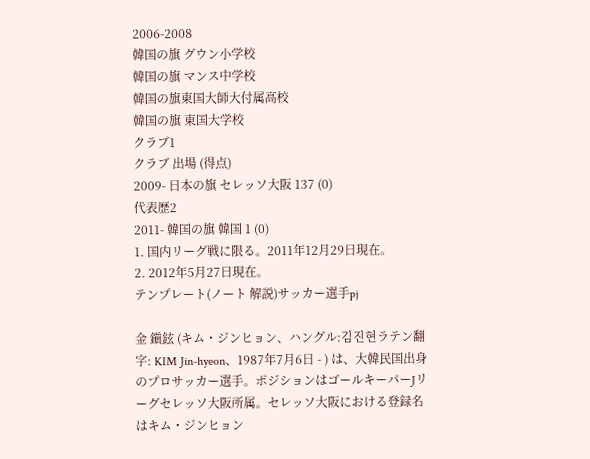2006-2008
韓国の旗 グウン小学校
韓国の旗 マンス中学校
韓国の旗東国大師大付属高校
韓国の旗 東国大学校
クラブ1
クラブ 出場 (得点)
2009- 日本の旗 セレッソ大阪 137 (0)
代表歴2
2011- 韓国の旗 韓国 1 (0)
1. 国内リーグ戦に限る。2011年12月29日現在。
2. 2012年5月27日現在。
テンプレート(ノート 解説)サッカー選手pj

金 鎭鉉 (キム・ジンヒョン、ハングル:김진현ラテン翻字: KIM Jin-hyeon、1987年7月6日 - ) は、大韓民国出身のプロサッカー選手。ポジションはゴールキーパーJリーグセレッソ大阪所属。セレッソ大阪における登録名はキム・ジンヒョン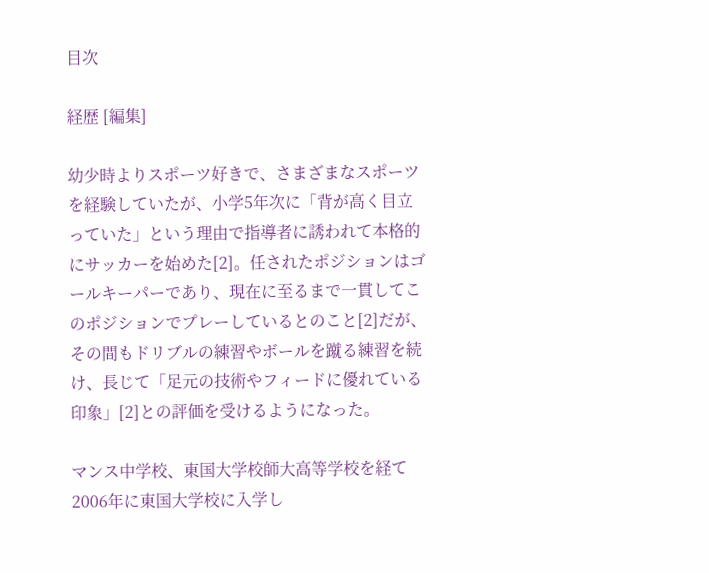目次

経歴 [編集]

幼少時よりスポーツ好きで、さまざまなスポーツを経験していたが、小学5年次に「背が高く目立っていた」という理由で指導者に誘われて本格的にサッカーを始めた[2]。任されたポジションはゴールキーパーであり、現在に至るまで一貫してこのポジションでプレーしているとのこと[2]だが、その間もドリブルの練習やボールを蹴る練習を続け、長じて「足元の技術やフィードに優れている印象」[2]との評価を受けるようになった。

マンス中学校、東国大学校師大高等学校を経て2006年に東国大学校に入学し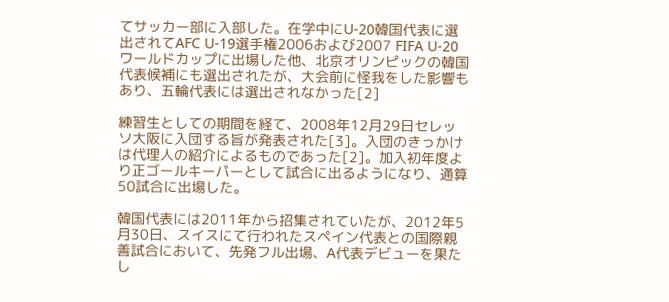てサッカー部に入部した。在学中にU-20韓国代表に選出されてAFC U-19選手権2006および2007 FIFA U-20ワールドカップに出場した他、北京オリンピックの韓国代表候補にも選出されたが、大会前に怪我をした影響もあり、五輪代表には選出されなかった[2]

練習生としての期間を経て、2008年12月29日セレッソ大阪に入団する旨が発表された[3]。入団のきっかけは代理人の紹介によるものであった[2]。加入初年度より正ゴールキーパーとして試合に出るようになり、通算50試合に出場した。

韓国代表には2011年から招集されていたが、2012年5月30日、スイスにて行われたスペイン代表との国際親善試合において、先発フル出場、A代表デビューを果たし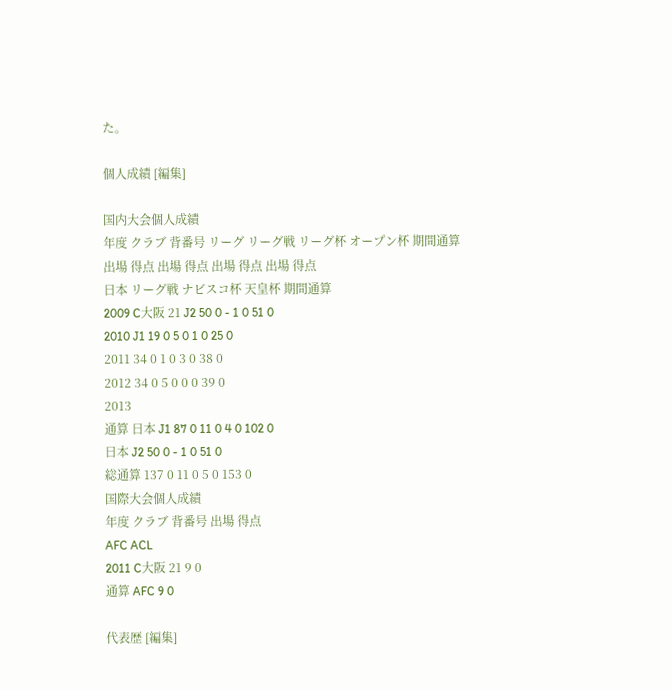た。

個人成績 [編集]

国内大会個人成績
年度 クラブ 背番号 リーグ リーグ戦 リーグ杯 オープン杯 期間通算
出場 得点 出場 得点 出場 得点 出場 得点
日本 リーグ戦 ナビスコ杯 天皇杯 期間通算
2009 C大阪 21 J2 50 0 - 1 0 51 0
2010 J1 19 0 5 0 1 0 25 0
2011 34 0 1 0 3 0 38 0
2012 34 0 5 0 0 0 39 0
2013
通算 日本 J1 87 0 11 0 4 0 102 0
日本 J2 50 0 - 1 0 51 0
総通算 137 0 11 0 5 0 153 0
国際大会個人成績
年度 クラブ 背番号 出場 得点
AFC ACL
2011 C大阪 21 9 0
通算 AFC 9 0

代表歴 [編集]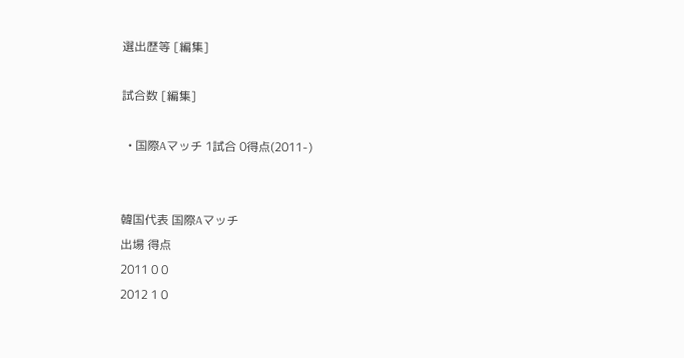選出歴等 [編集]

試合数 [編集]

  • 国際Aマッチ 1試合 0得点(2011-)


韓国代表 国際Aマッチ
出場 得点
2011 0 0
2012 1 0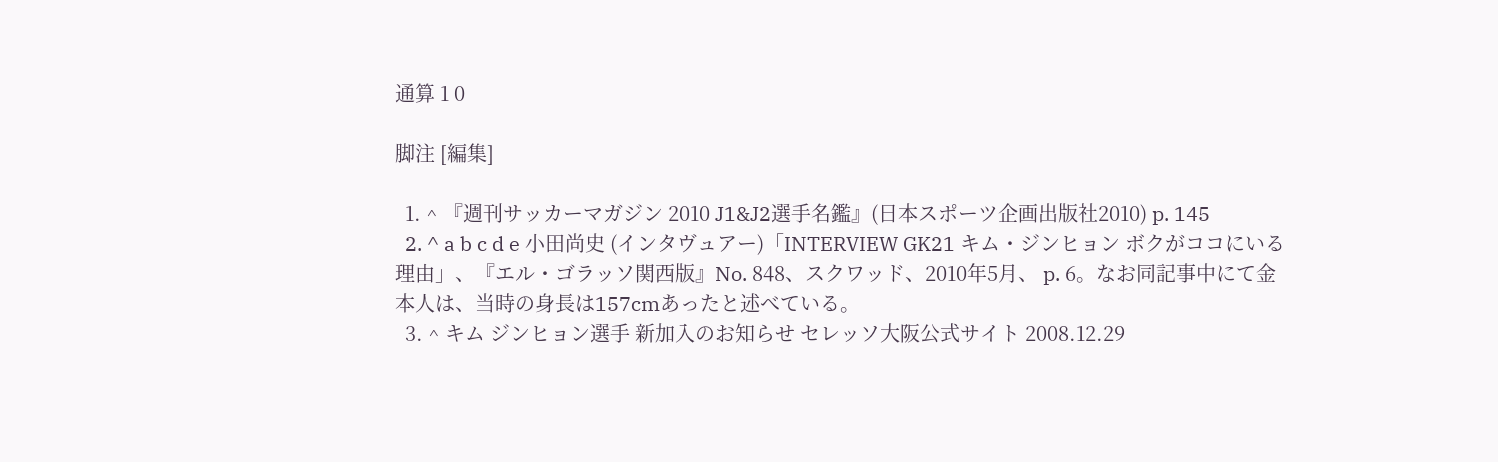通算 1 0

脚注 [編集]

  1. ^ 『週刊サッカーマガジン 2010 J1&J2選手名鑑』(日本スポーツ企画出版社2010) p. 145
  2. ^ a b c d e 小田尚史 (インタヴュアー)「INTERVIEW GK21 キム・ジンヒョン ボクがココにいる理由」、『エル・ゴラッソ関西版』No. 848、スクワッド、2010年5月、 p. 6。なお同記事中にて金本人は、当時の身長は157cmあったと述べている。
  3. ^ キム ジンヒョン選手 新加入のお知らせ セレッソ大阪公式サイト 2008.12.29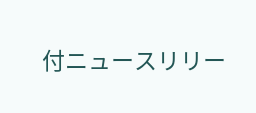付ニュースリリー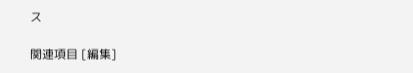ス

関連項目 [編集]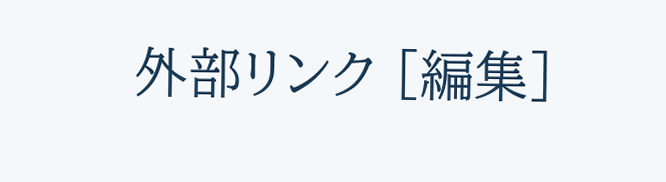外部リンク [編集]